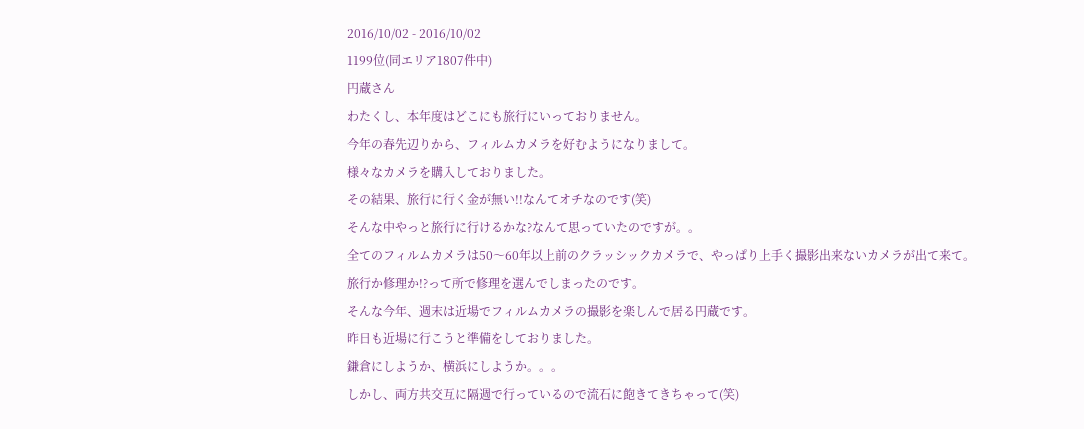2016/10/02 - 2016/10/02
1199位(同エリア1807件中)
円蔵さん
わたくし、本年度はどこにも旅行にいっておりません。
今年の春先辺りから、フィルムカメラを好むようになりまして。
様々なカメラを購入しておりました。
その結果、旅行に行く金が無い!!なんてオチなのです(笑)
そんな中やっと旅行に行けるかな?なんて思っていたのですが。。
全てのフィルムカメラは50〜60年以上前のクラッシックカメラで、やっぱり上手く撮影出来ないカメラが出て来て。
旅行か修理か!?って所で修理を選んでしまったのです。
そんな今年、週末は近場でフィルムカメラの撮影を楽しんで居る円蔵です。
昨日も近場に行こうと準備をしておりました。
鎌倉にしようか、横浜にしようか。。。
しかし、両方共交互に隔週で行っているので流石に飽きてきちゃって(笑)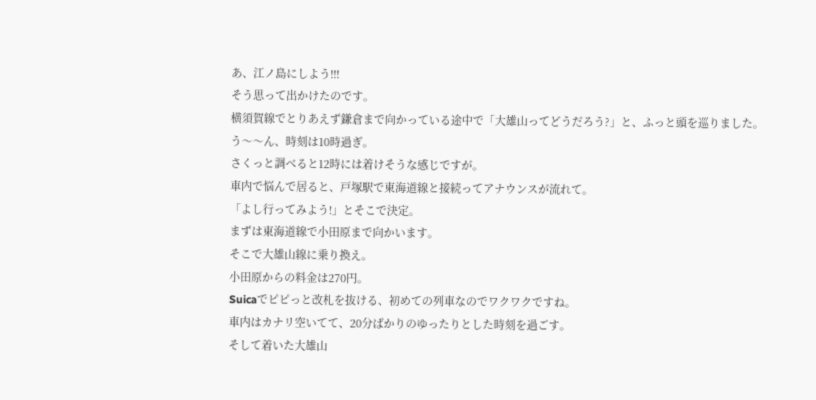あ、江ノ島にしよう!!!
そう思って出かけたのです。
横須賀線でとりあえず鎌倉まで向かっている途中で「大雄山ってどうだろう?」と、ふっと頭を巡りました。
う〜〜ん、時刻は10時過ぎ。
さくっと調べると12時には着けそうな感じですが。
車内で悩んで居ると、戸塚駅で東海道線と接続ってアナウンスが流れて。
「よし行ってみよう!」とそこで決定。
まずは東海道線で小田原まで向かいます。
そこで大雄山線に乗り換え。
小田原からの料金は270円。
Suicaでピピっと改札を抜ける、初めての列車なのでワクワクですね。
車内はカナリ空いてて、20分ばかりのゆったりとした時刻を過ごす。
そして着いた大雄山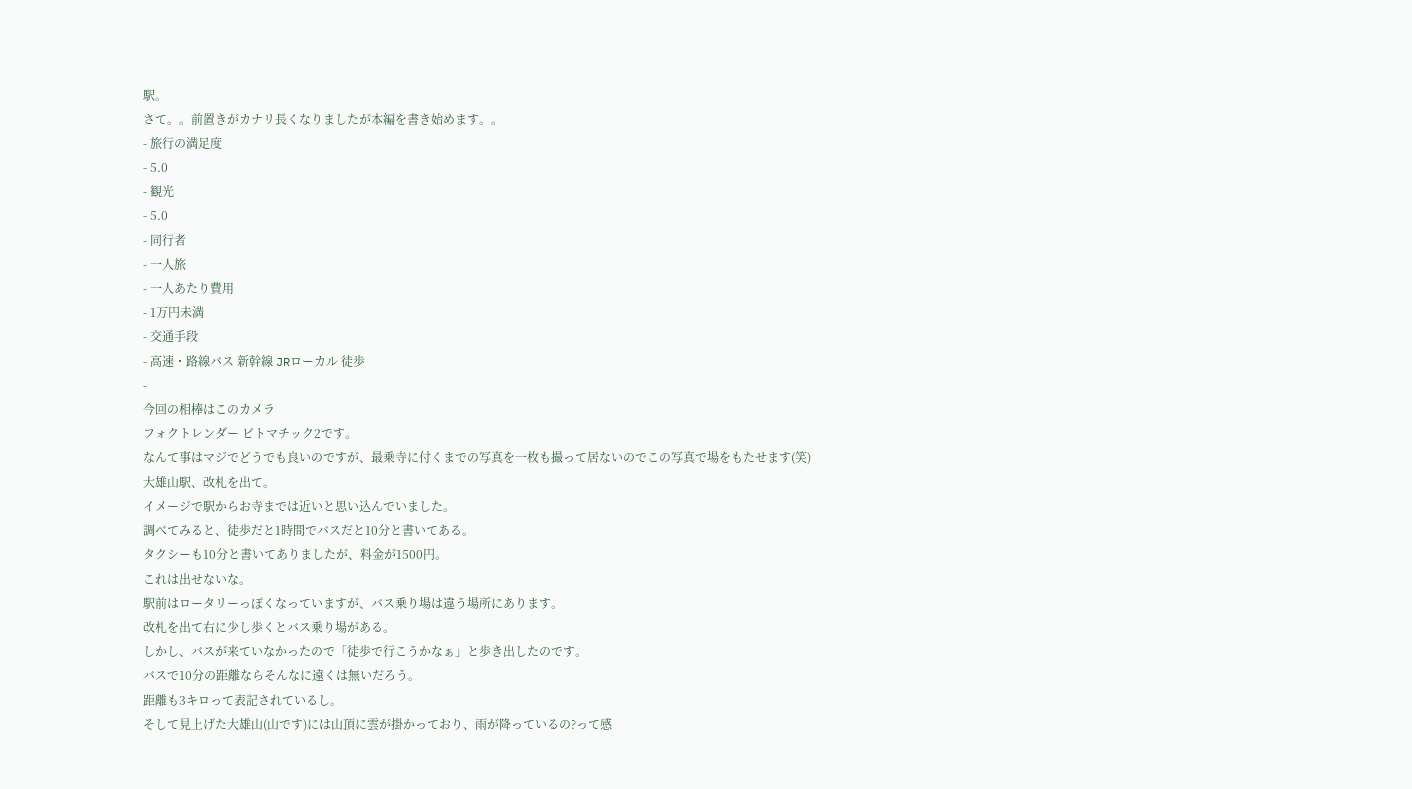駅。
さて。。前置きがカナリ長くなりましたが本編を書き始めます。。
- 旅行の満足度
- 5.0
- 観光
- 5.0
- 同行者
- 一人旅
- 一人あたり費用
- 1万円未満
- 交通手段
- 高速・路線バス 新幹線 JRローカル 徒歩
-
今回の相棒はこのカメラ
フォクトレンダー ビトマチック2です。
なんて事はマジでどうでも良いのですが、最乗寺に付くまでの写真を一枚も撮って居ないのでこの写真で場をもたせます(笑)
大雄山駅、改札を出て。
イメージで駅からお寺までは近いと思い込んでいました。
調べてみると、徒歩だと1時間でバスだと10分と書いてある。
タクシーも10分と書いてありましたが、料金が1500円。
これは出せないな。
駅前はロータリーっぽくなっていますが、バス乗り場は違う場所にあります。
改札を出て右に少し歩くとバス乗り場がある。
しかし、バスが来ていなかったので「徒歩で行こうかなぁ」と歩き出したのです。
バスで10分の距離ならそんなに遠くは無いだろう。
距離も3キロって表記されているし。
そして見上げた大雄山(山です)には山頂に雲が掛かっており、雨が降っているの?って感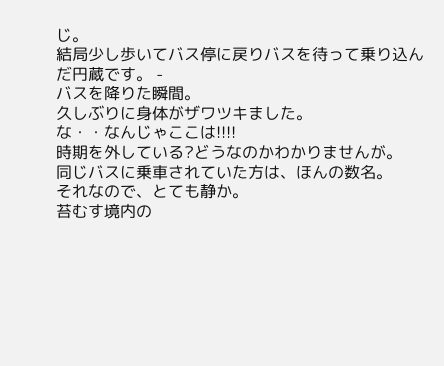じ。
結局少し歩いてバス停に戻りバスを待って乗り込んだ円蔵です。 -
バスを降りた瞬間。
久しぶりに身体がザワツキました。
な・・なんじゃここは!!!!
時期を外している?どうなのかわかりませんが。
同じバスに乗車されていた方は、ほんの数名。
それなので、とても静か。
苔むす境内の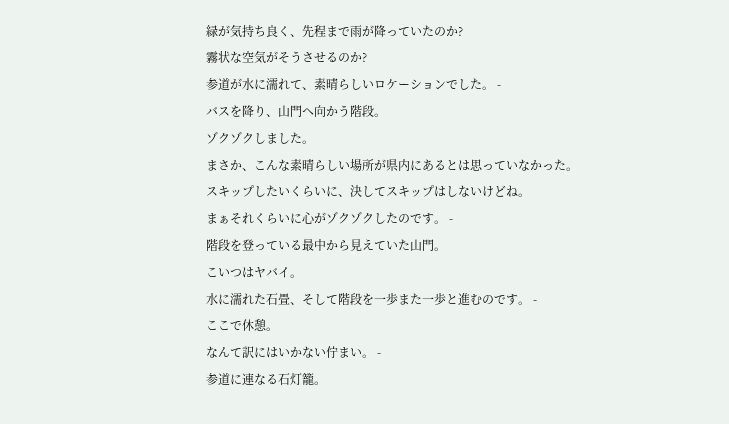緑が気持ち良く、先程まで雨が降っていたのか?
霧状な空気がそうさせるのか?
参道が水に濡れて、素晴らしいロケーションでした。 -
バスを降り、山門へ向かう階段。
ゾクゾクしました。
まさか、こんな素晴らしい場所が県内にあるとは思っていなかった。
スキップしたいくらいに、決してスキップはしないけどね。
まぁそれくらいに心がゾクゾクしたのです。 -
階段を登っている最中から見えていた山門。
こいつはヤバイ。
水に濡れた石畳、そして階段を一歩また一歩と進むのです。 -
ここで休憩。
なんて訳にはいかない佇まい。 -
参道に連なる石灯籠。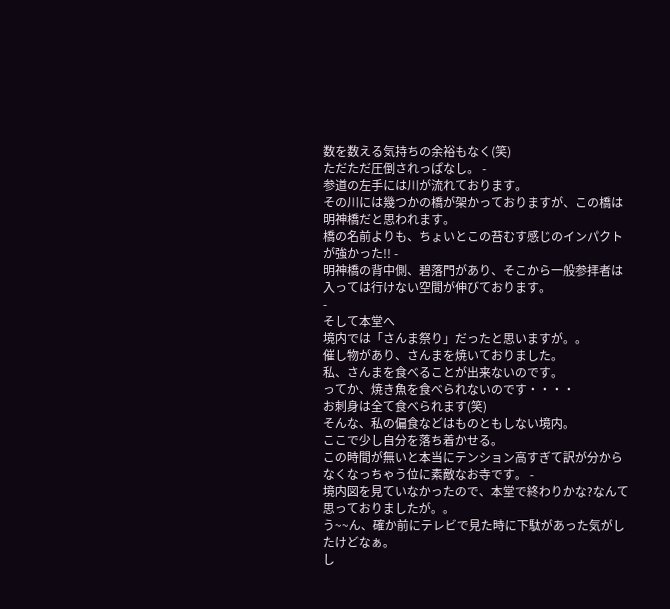数を数える気持ちの余裕もなく(笑)
ただただ圧倒されっぱなし。 -
参道の左手には川が流れております。
その川には幾つかの橋が架かっておりますが、この橋は明神橋だと思われます。
橋の名前よりも、ちょいとこの苔むす感じのインパクトが強かった!! -
明神橋の背中側、碧落門があり、そこから一般参拝者は入っては行けない空間が伸びております。
-
そして本堂へ
境内では「さんま祭り」だったと思いますが。。
催し物があり、さんまを焼いておりました。
私、さんまを食べることが出来ないのです。
ってか、焼き魚を食べられないのです・・・・
お刺身は全て食べられます(笑)
そんな、私の偏食などはものともしない境内。
ここで少し自分を落ち着かせる。
この時間が無いと本当にテンション高すぎて訳が分からなくなっちゃう位に素敵なお寺です。 -
境内図を見ていなかったので、本堂で終わりかな?なんて思っておりましたが。。
う~~ん、確か前にテレビで見た時に下駄があった気がしたけどなぁ。
し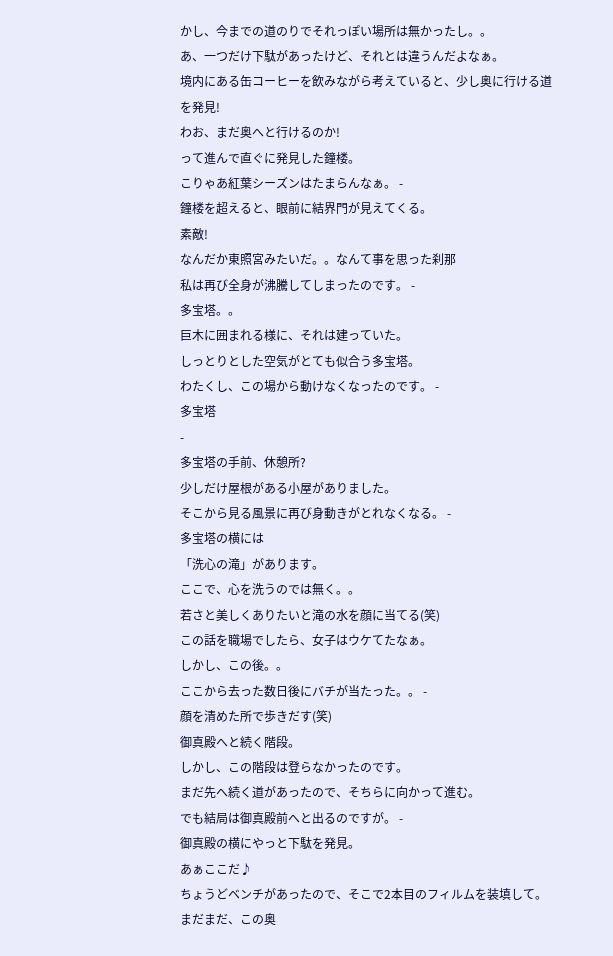かし、今までの道のりでそれっぽい場所は無かったし。。
あ、一つだけ下駄があったけど、それとは違うんだよなぁ。
境内にある缶コーヒーを飲みながら考えていると、少し奥に行ける道を発見!
わお、まだ奥へと行けるのか!
って進んで直ぐに発見した鐘楼。
こりゃあ紅葉シーズンはたまらんなぁ。 -
鐘楼を超えると、眼前に結界門が見えてくる。
素敵!
なんだか東照宮みたいだ。。なんて事を思った刹那
私は再び全身が沸騰してしまったのです。 -
多宝塔。。
巨木に囲まれる様に、それは建っていた。
しっとりとした空気がとても似合う多宝塔。
わたくし、この場から動けなくなったのです。 -
多宝塔
-
多宝塔の手前、休憩所?
少しだけ屋根がある小屋がありました。
そこから見る風景に再び身動きがとれなくなる。 -
多宝塔の横には
「洗心の滝」があります。
ここで、心を洗うのでは無く。。
若さと美しくありたいと滝の水を顔に当てる(笑)
この話を職場でしたら、女子はウケてたなぁ。
しかし、この後。。
ここから去った数日後にバチが当たった。。 -
顔を清めた所で歩きだす(笑)
御真殿へと続く階段。
しかし、この階段は登らなかったのです。
まだ先へ続く道があったので、そちらに向かって進む。
でも結局は御真殿前へと出るのですが。 -
御真殿の横にやっと下駄を発見。
あぁここだ♪
ちょうどベンチがあったので、そこで2本目のフィルムを装填して。
まだまだ、この奥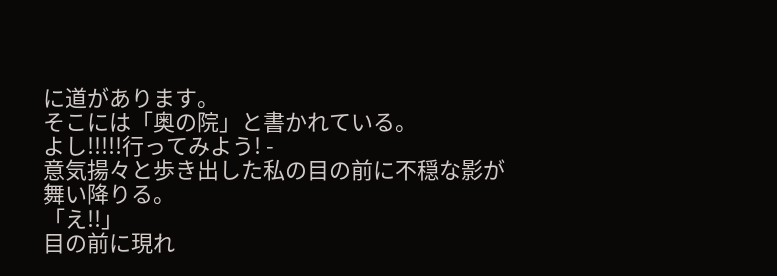に道があります。
そこには「奥の院」と書かれている。
よし!!!!!行ってみよう! -
意気揚々と歩き出した私の目の前に不穏な影が舞い降りる。
「え!!」
目の前に現れ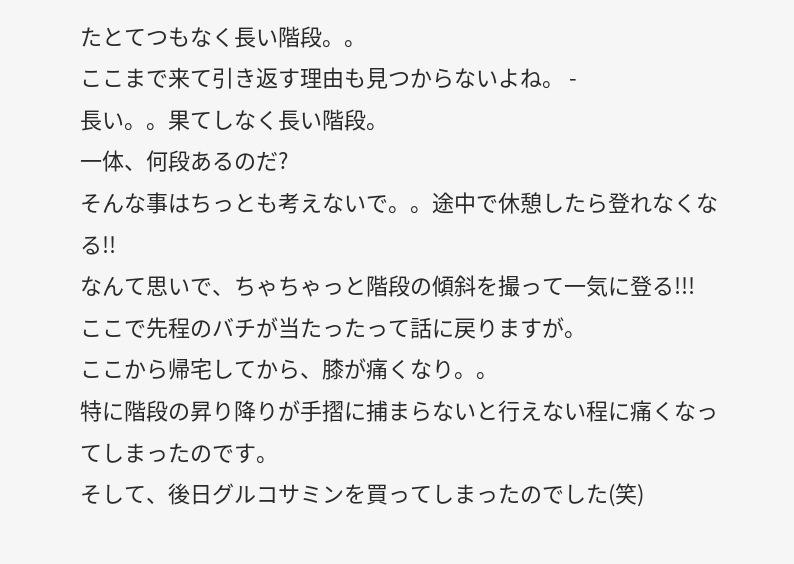たとてつもなく長い階段。。
ここまで来て引き返す理由も見つからないよね。 -
長い。。果てしなく長い階段。
一体、何段あるのだ?
そんな事はちっとも考えないで。。途中で休憩したら登れなくなる!!
なんて思いで、ちゃちゃっと階段の傾斜を撮って一気に登る!!!
ここで先程のバチが当たったって話に戻りますが。
ここから帰宅してから、膝が痛くなり。。
特に階段の昇り降りが手摺に捕まらないと行えない程に痛くなってしまったのです。
そして、後日グルコサミンを買ってしまったのでした(笑)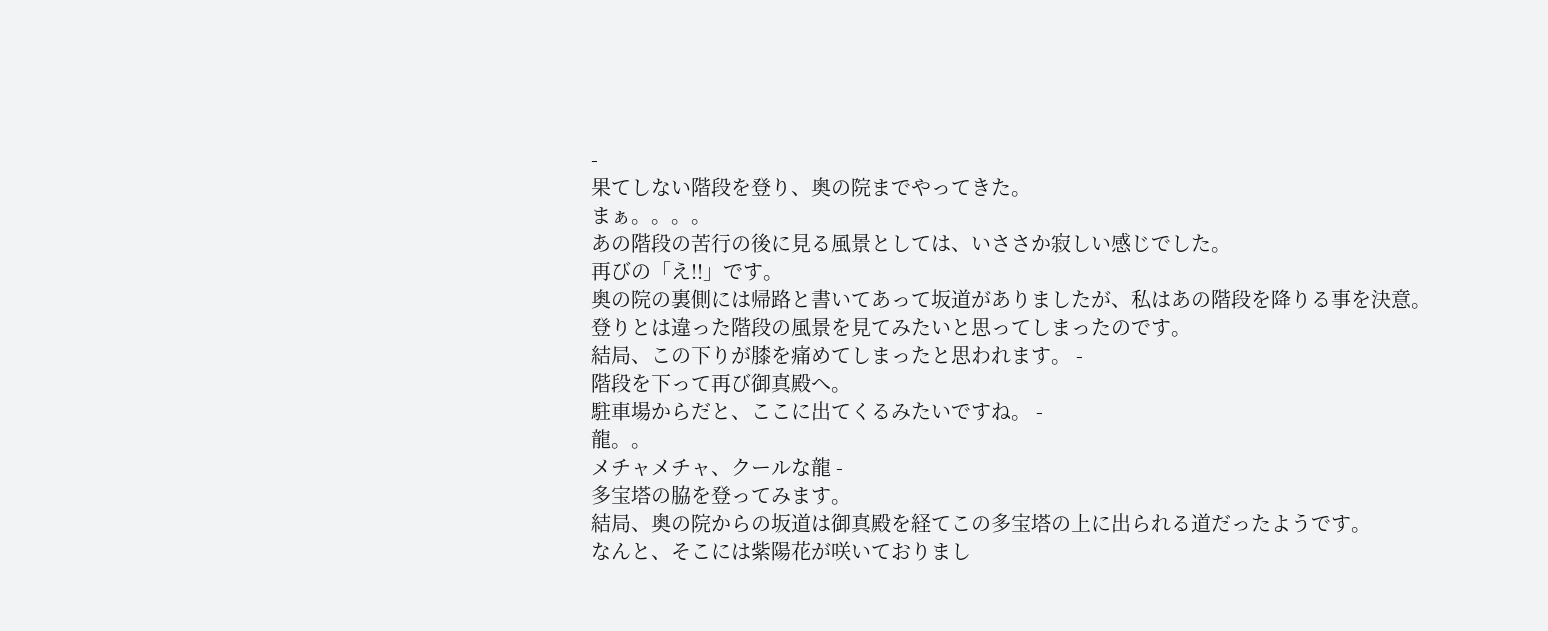-
果てしない階段を登り、奥の院までやってきた。
まぁ。。。。
あの階段の苦行の後に見る風景としては、いささか寂しい感じでした。
再びの「え!!」です。
奥の院の裏側には帰路と書いてあって坂道がありましたが、私はあの階段を降りる事を決意。
登りとは違った階段の風景を見てみたいと思ってしまったのです。
結局、この下りが膝を痛めてしまったと思われます。 -
階段を下って再び御真殿へ。
駐車場からだと、ここに出てくるみたいですね。 -
龍。。
メチャメチャ、クールな龍 -
多宝塔の脇を登ってみます。
結局、奥の院からの坂道は御真殿を経てこの多宝塔の上に出られる道だったようです。
なんと、そこには紫陽花が咲いておりまし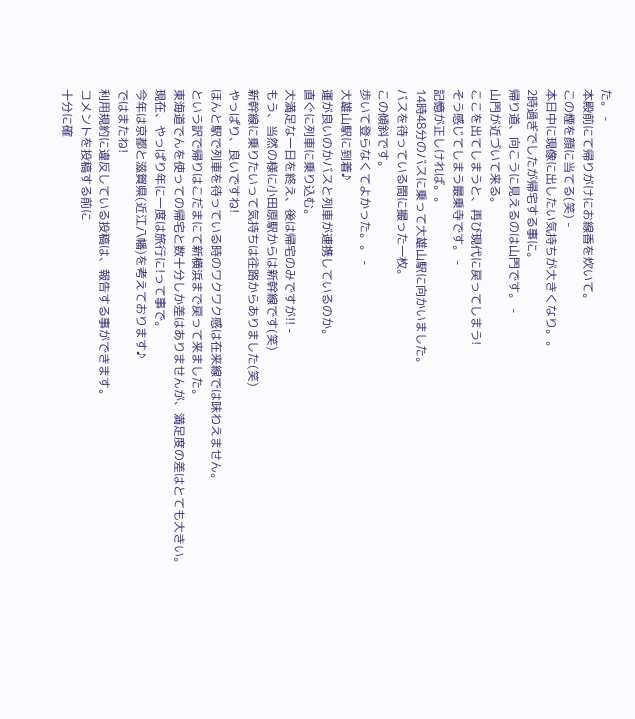た。 -
本殿前にて帰りがけにお線香を炊いて。
この煙を顔に当てる(笑) -
本日中に現像に出したい気持ちが大きくなり。。
2時過ぎでしたが帰宅する事に。
帰り道、向こうに見えるのは山門です。 -
山門が近づいて来る。
ここを出てしまうと、再び現代に戻ってしまう!
そう感じてしまう最乗寺です。 -
記憶が正しければ。。
14時48分のバスに乗って大雄山駅に向かいました。
バスを待っている間に撮った一枚。
この傾斜です。
歩いて登らなくてよかった。。 -
大雄山駅に到着♪
運が良いのかバスと列車が連携しているのか。
直ぐに列車に乗り込む。
大満足な一日を終え、後は帰宅のみですが!! -
もう、当然の様に小田原駅からは新幹線です(笑)
新幹線に乗りたいって気持ちは往路からありました(笑)
やっぱり、良いですね!
ほんと駅で列車を待っている時のワクワク感は在来線では味わえません。
という訳で帰りはこだまにて新横浜まで戻って来ました。
東海道でんを使っての帰宅と数十分しか差はありませんが、満足度の差はとても大きい。
現在、やっぱり年に一度は旅行に!って事で。
今年は京都と滋賀県(近江八幡)を考えております♪
ではまたね!
利用規約に違反している投稿は、報告する事ができます。
コメントを投稿する前に
十分に確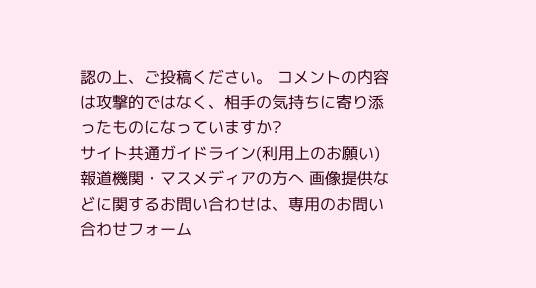認の上、ご投稿ください。 コメントの内容は攻撃的ではなく、相手の気持ちに寄り添ったものになっていますか?
サイト共通ガイドライン(利用上のお願い)報道機関・マスメディアの方へ 画像提供などに関するお問い合わせは、専用のお問い合わせフォーム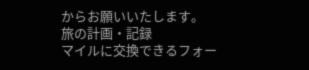からお願いいたします。
旅の計画・記録
マイルに交換できるフォー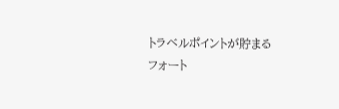トラベルポイントが貯まる
フォート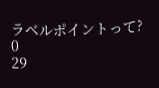ラベルポイントって?
0
29